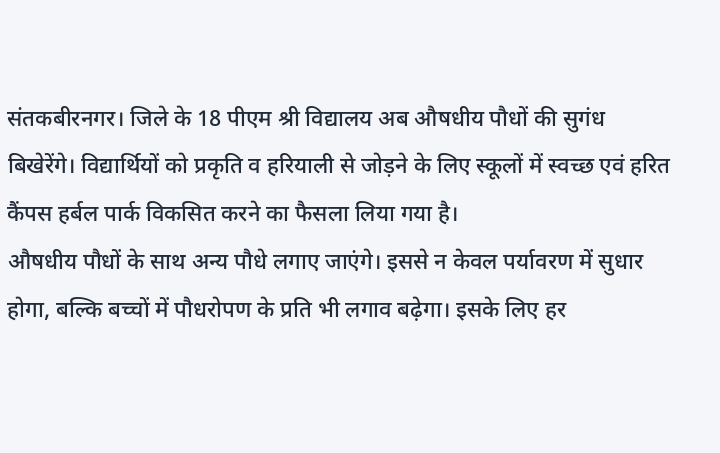संतकबीरनगर। जिले के 18 पीएम श्री विद्यालय अब औषधीय पौधों की सुगंध बिखेरेंगे। विद्यार्थियों को प्रकृति व हरियाली से जोड़ने के लिए स्कूलों में स्वच्छ एवं हरित कैंपस हर्बल पार्क विकसित करने का फैसला लिया गया है।
औषधीय पौधों के साथ अन्य पौधे लगाए जाएंगे। इससे न केवल पर्यावरण में सुधार होगा, बल्कि बच्चों में पौधरोपण के प्रति भी लगाव बढ़ेगा। इसके लिए हर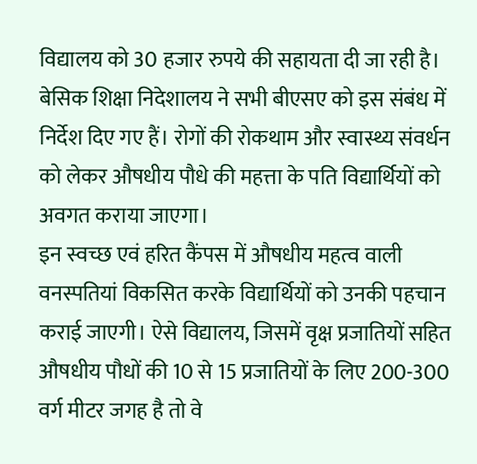विद्यालय को 30 हजार रुपये की सहायता दी जा रही है।
बेसिक शिक्षा निदेशालय ने सभी बीएसए को इस संबंध में निर्देश दिए गए हैं। रोगों की रोकथाम और स्वास्थ्य संवर्धन को लेकर औषधीय पौधे की महत्ता के पति विद्यार्थियों को अवगत कराया जाएगा।
इन स्वच्छ एवं हरित कैंपस में औषधीय महत्व वाली वनस्पतियां विकसित करके विद्यार्थियों को उनकी पहचान कराई जाएगी। ऐसे विद्यालय, जिसमें वृक्ष प्रजातियों सहित औषधीय पौधों की 10 से 15 प्रजातियों के लिए 200-300 वर्ग मीटर जगह है तो वे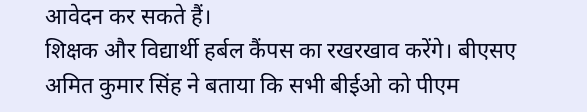आवेदन कर सकते हैं।
शिक्षक और विद्यार्थी हर्बल कैंपस का रखरखाव करेंगे। बीएसए अमित कुमार सिंह ने बताया कि सभी बीईओ को पीएम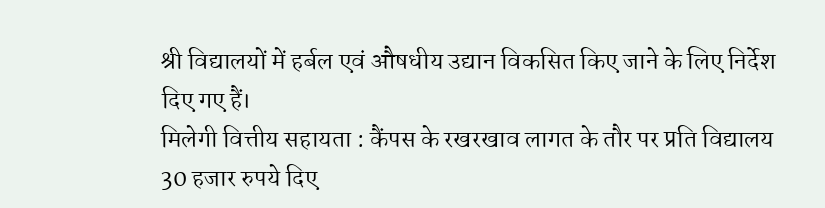श्री विद्यालयों में हर्बल एवं औषधीय उद्यान विकसित किए जाने के लिए निर्देश दिए गए हैं।
मिलेगी वित्तीय सहायता : कैंपस के रखरखाव लागत के तौर पर प्रति विद्यालय 30 हजार रुपये दिए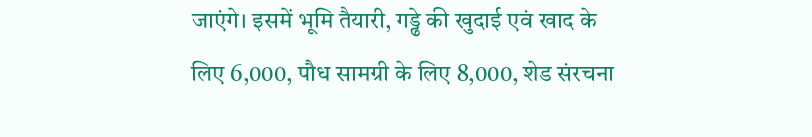जाएंगे। इसमें भूमि तैयारी, गड्ढे की खुदाई एवं खाद के लिए 6,000, पौध सामग्री के लिए 8,000, शेड संरचना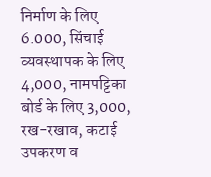निर्माण के लिए 6.000, सिंचाई व्यवस्थापक के लिए 4,000, नामपट्टिका बोर्ड के लिए 3,000, रख-रखाव, कटाई उपकरण व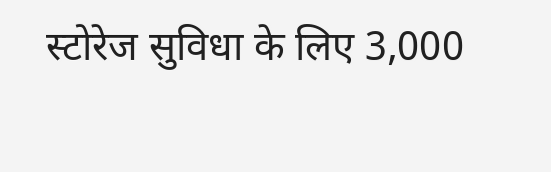स्टोरेज सुविधा के लिए 3,000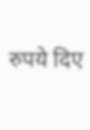रुपये दिए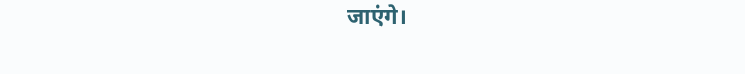जाएंगे।